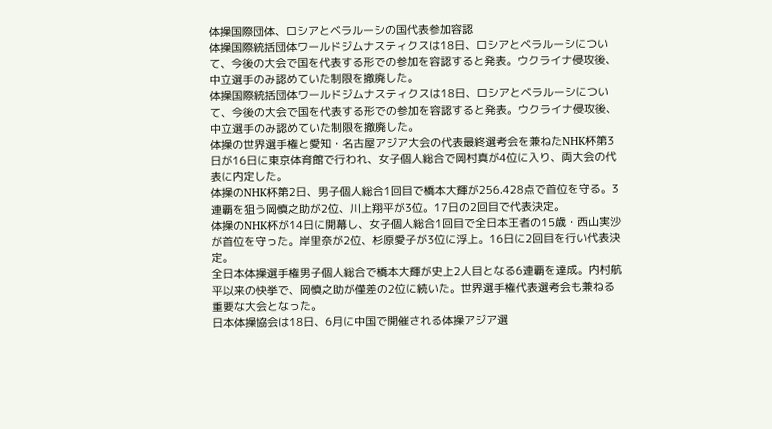体操国際団体、ロシアとベラルーシの国代表参加容認
体操国際統括団体ワールドジムナスティクスは18日、ロシアとベラルーシについて、今後の大会で国を代表する形での参加を容認すると発表。ウクライナ侵攻後、中立選手のみ認めていた制限を撤廃した。
体操国際統括団体ワールドジムナスティクスは18日、ロシアとベラルーシについて、今後の大会で国を代表する形での参加を容認すると発表。ウクライナ侵攻後、中立選手のみ認めていた制限を撤廃した。
体操の世界選手権と愛知・名古屋アジア大会の代表最終選考会を兼ねたNHK杯第3日が16日に東京体育館で行われ、女子個人総合で岡村真が4位に入り、両大会の代表に内定した。
体操のNHK杯第2日、男子個人総合1回目で橋本大輝が256.428点で首位を守る。3連覇を狙う岡慎之助が2位、川上翔平が3位。17日の2回目で代表決定。
体操のNHK杯が14日に開幕し、女子個人総合1回目で全日本王者の15歳・西山実沙が首位を守った。岸里奈が2位、杉原愛子が3位に浮上。16日に2回目を行い代表決定。
全日本体操選手権男子個人総合で橋本大輝が史上2人目となる6連覇を達成。内村航平以来の快挙で、岡慎之助が僅差の2位に続いた。世界選手権代表選考会も兼ねる重要な大会となった。
日本体操協会は18日、6月に中国で開催される体操アジア選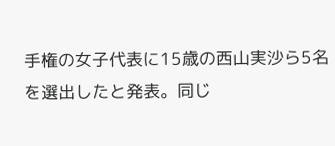手権の女子代表に15歳の西山実沙ら5名を選出したと発表。同じ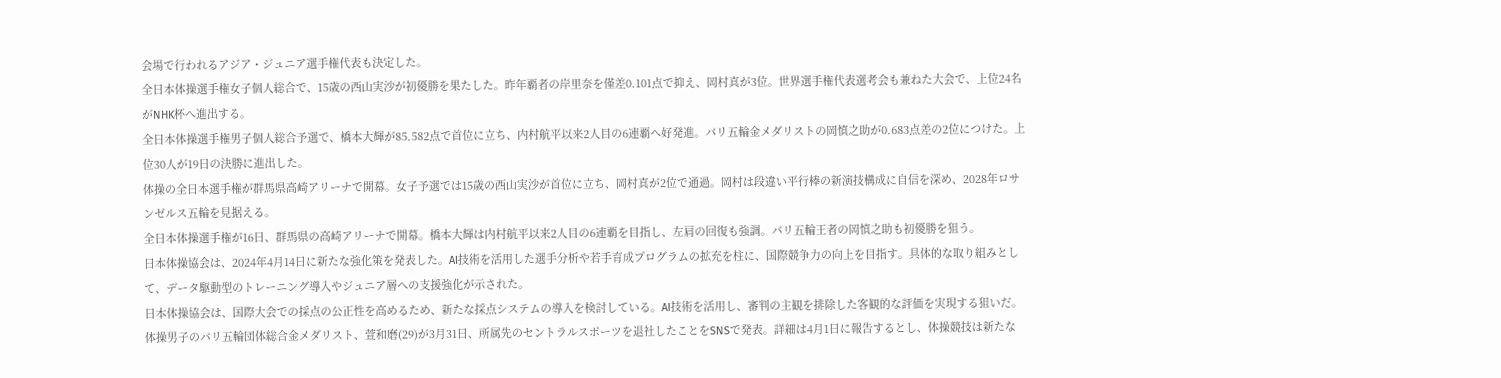会場で行われるアジア・ジュニア選手権代表も決定した。
全日本体操選手権女子個人総合で、15歳の西山実沙が初優勝を果たした。昨年覇者の岸里奈を僅差0.101点で抑え、岡村真が3位。世界選手権代表選考会も兼ねた大会で、上位24名がNHK杯へ進出する。
全日本体操選手権男子個人総合予選で、橋本大輝が85.582点で首位に立ち、内村航平以来2人目の6連覇へ好発進。パリ五輪金メダリストの岡慎之助が0.683点差の2位につけた。上位30人が19日の決勝に進出した。
体操の全日本選手権が群馬県高崎アリーナで開幕。女子予選では15歳の西山実沙が首位に立ち、岡村真が2位で通過。岡村は段違い平行棒の新演技構成に自信を深め、2028年ロサンゼルス五輪を見据える。
全日本体操選手権が16日、群馬県の高崎アリーナで開幕。橋本大輝は内村航平以来2人目の6連覇を目指し、左肩の回復も強調。パリ五輪王者の岡慎之助も初優勝を狙う。
日本体操協会は、2024年4月14日に新たな強化策を発表した。AI技術を活用した選手分析や若手育成プログラムの拡充を柱に、国際競争力の向上を目指す。具体的な取り組みとして、データ駆動型のトレーニング導入やジュニア層への支援強化が示された。
日本体操協会は、国際大会での採点の公正性を高めるため、新たな採点システムの導入を検討している。AI技術を活用し、審判の主観を排除した客観的な評価を実現する狙いだ。
体操男子のパリ五輪団体総合金メダリスト、萱和磨(29)が3月31日、所属先のセントラルスポーツを退社したことをSNSで発表。詳細は4月1日に報告するとし、体操競技は新たな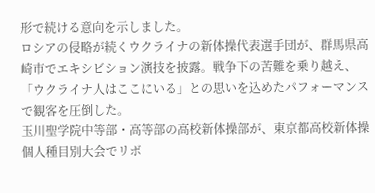形で続ける意向を示しました。
ロシアの侵略が続くウクライナの新体操代表選手団が、群馬県高崎市でエキシビション演技を披露。戦争下の苦難を乗り越え、「ウクライナ人はここにいる」との思いを込めたパフォーマンスで観客を圧倒した。
玉川聖学院中等部・高等部の高校新体操部が、東京都高校新体操個人種目別大会でリボ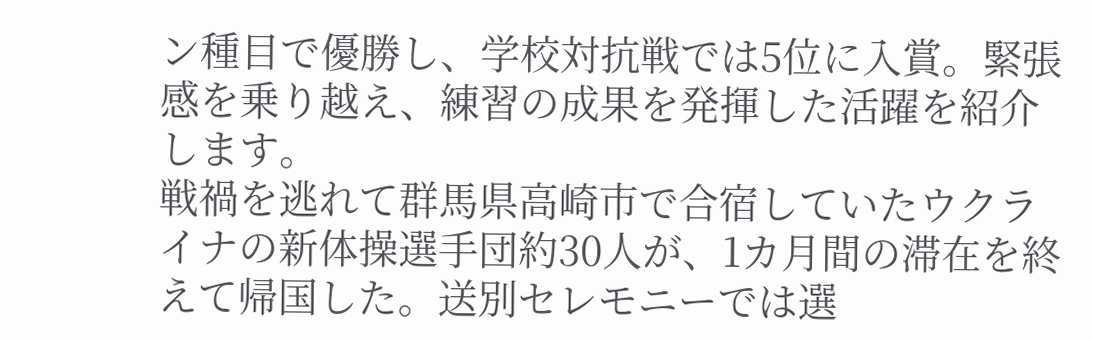ン種目で優勝し、学校対抗戦では5位に入賞。緊張感を乗り越え、練習の成果を発揮した活躍を紹介します。
戦禍を逃れて群馬県高崎市で合宿していたウクライナの新体操選手団約30人が、1カ月間の滞在を終えて帰国した。送別セレモニーでは選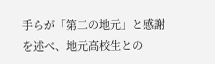手らが「第二の地元」と感謝を述べ、地元高校生との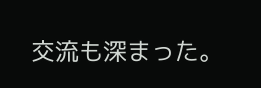交流も深まった。